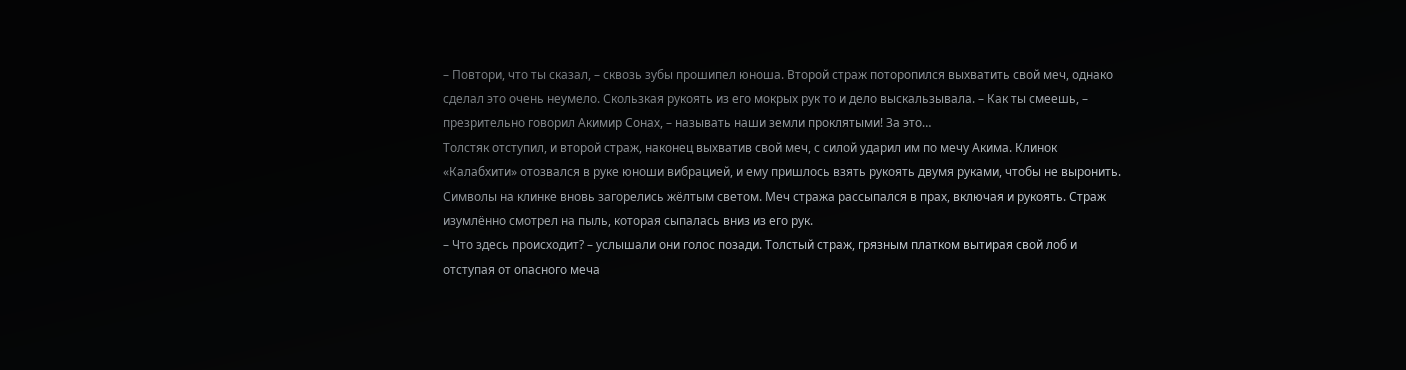– Повтори, что ты сказал, – сквозь зубы прошипел юноша. Второй страж поторопился выхватить свой меч, однако сделал это очень неумело. Скользкая рукоять из его мокрых рук то и дело выскальзывала. – Как ты смеешь, – презрительно говорил Акимир Сонах, – называть наши земли проклятыми! За это…
Толстяк отступил, и второй страж, наконец выхватив свой меч, с силой ударил им по мечу Акима. Клинок «Калабхити» отозвался в руке юноши вибрацией, и ему пришлось взять рукоять двумя руками, чтобы не выронить. Символы на клинке вновь загорелись жёлтым светом. Меч стража рассыпался в прах, включая и рукоять. Страж изумлённо смотрел на пыль, которая сыпалась вниз из его рук.
– Что здесь происходит? – услышали они голос позади. Толстый страж, грязным платком вытирая свой лоб и отступая от опасного меча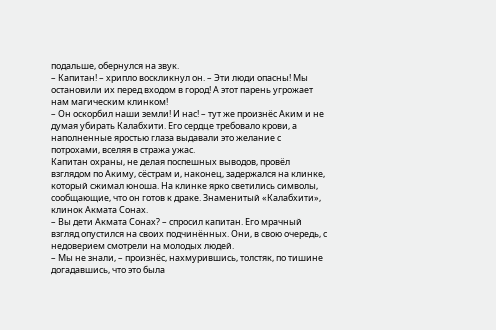подальше, обернулся на звук.
– Капитан! – хрипло воскликнул он. – Эти люди опасны! Мы остановили их перед входом в город! А этот парень угрожает нам магическим клинком!
– Он оскорбил наши земли! И нас! – тут же произнёс Аким и не думая убирать Калабхити. Его сердце требовало крови, а наполненные яростью глаза выдавали это желание с потрохами, вселяя в стража ужас.
Капитан охраны, не делая поспешных выводов, провёл взглядом по Акиму, сёстрам и, наконец, задержался на клинке, который сжимал юноша. На клинке ярко светились символы, сообщающие, что он готов к драке. Знаменитый «Калабхити», клинок Акмата Сонах.
– Вы дети Акмата Сонах? – спросил капитан. Его мрачный взгляд опустился на своих подчинённых. Они, в свою очередь, с недоверием смотрели на молодых людей.
– Мы не знали, – произнёс, нахмурившись, толстяк, по тишине догадавшись, что это была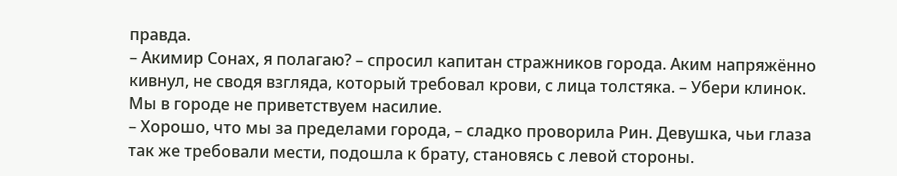правда.
– Акимир Сонах, я полагаю? – спросил капитан стражников города. Аким напряжённо кивнул, не сводя взгляда, который требовал крови, с лица толстяка. – Убери клинок. Мы в городе не приветствуем насилие.
– Хорошо, что мы за пределами города, – сладко проворила Рин. Девушка, чьи глаза так же требовали мести, подошла к брату, становясь с левой стороны.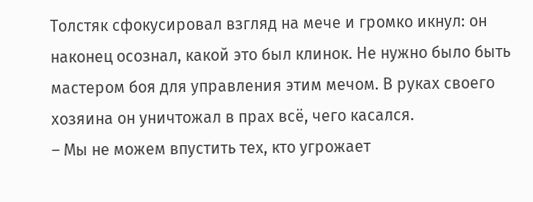Толстяк сфокусировал взгляд на мече и громко икнул: он наконец осознал, какой это был клинок. Не нужно было быть мастером боя для управления этим мечом. В руках своего хозяина он уничтожал в прах всё, чего касался.
– Мы не можем впустить тех, кто угрожает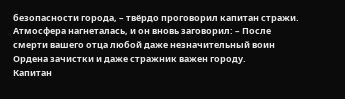безопасности города, – твёрдо проговорил капитан стражи. Атмосфера нагнеталась, и он вновь заговорил: – После смерти вашего отца любой даже незначительный воин Ордена зачистки и даже стражник важен городу.
Капитан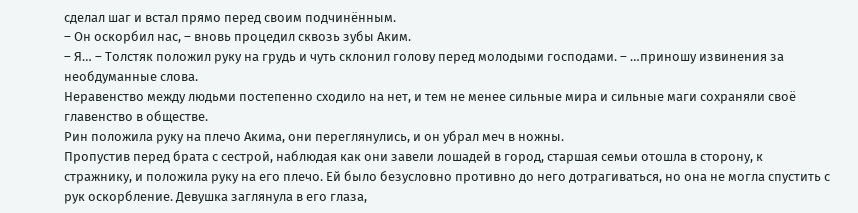сделал шаг и встал прямо перед своим подчинённым.
– Он оскорбил нас, – вновь процедил сквозь зубы Аким.
– Я… – Толстяк положил руку на грудь и чуть склонил голову перед молодыми господами. – …приношу извинения за необдуманные слова.
Неравенство между людьми постепенно сходило на нет, и тем не менее сильные мира и сильные маги сохраняли своё главенство в обществе.
Рин положила руку на плечо Акима, они переглянулись, и он убрал меч в ножны.
Пропустив перед брата с сестрой, наблюдая как они завели лошадей в город, старшая семьи отошла в сторону, к стражнику, и положила руку на его плечо. Ей было безусловно противно до него дотрагиваться, но она не могла спустить с рук оскорбление. Девушка заглянула в его глаза,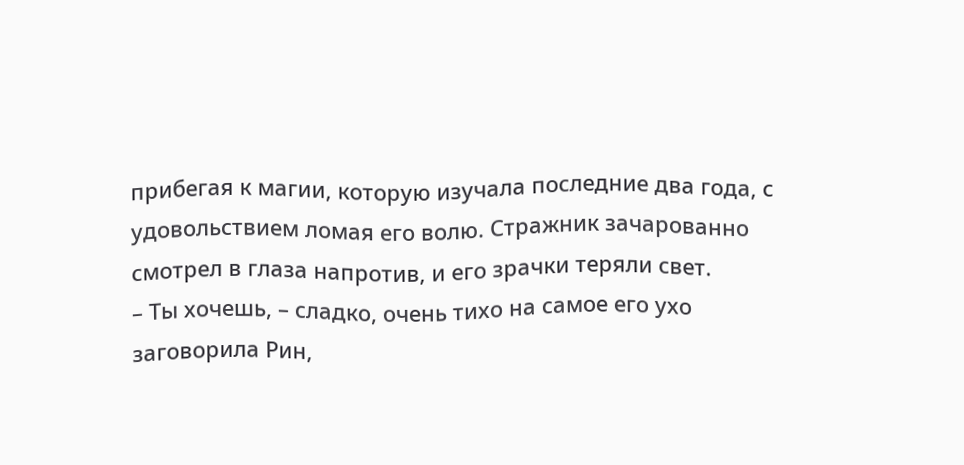прибегая к магии, которую изучала последние два года, с удовольствием ломая его волю. Стражник зачарованно смотрел в глаза напротив, и его зрачки теряли свет.
– Ты хочешь, – сладко, очень тихо на самое его ухо заговорила Рин,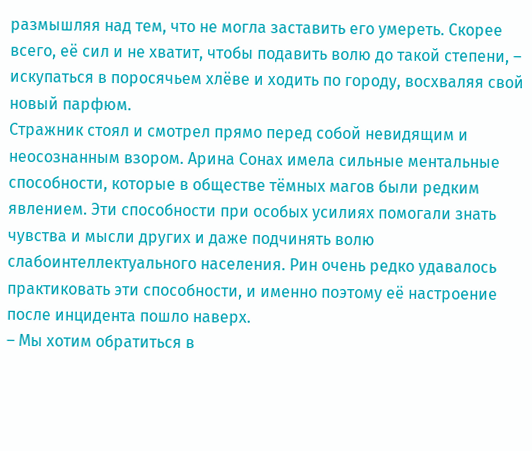размышляя над тем, что не могла заставить его умереть. Скорее всего, её сил и не хватит, чтобы подавить волю до такой степени, – искупаться в поросячьем хлёве и ходить по городу, восхваляя свой новый парфюм.
Стражник стоял и смотрел прямо перед собой невидящим и неосознанным взором. Арина Сонах имела сильные ментальные способности, которые в обществе тёмных магов были редким явлением. Эти способности при особых усилиях помогали знать чувства и мысли других и даже подчинять волю слабоинтеллектуального населения. Рин очень редко удавалось практиковать эти способности, и именно поэтому её настроение после инцидента пошло наверх.
– Мы хотим обратиться в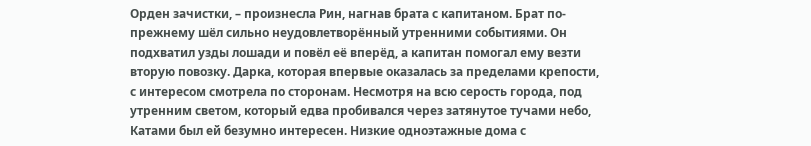Орден зачистки, – произнесла Рин, нагнав брата с капитаном. Брат по-прежнему шёл сильно неудовлетворённый утренними событиями. Он подхватил узды лошади и повёл её вперёд, а капитан помогал ему везти вторую повозку. Дарка, которая впервые оказалась за пределами крепости, с интересом смотрела по сторонам. Несмотря на всю серость города, под утренним светом, который едва пробивался через затянутое тучами небо, Катами был ей безумно интересен. Низкие одноэтажные дома с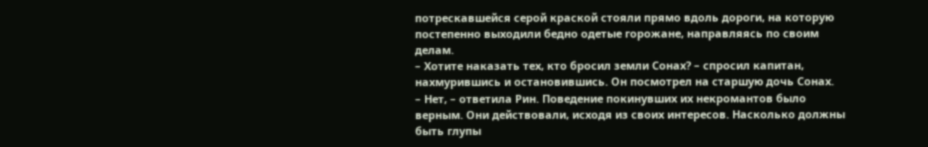потрескавшейся серой краской стояли прямо вдоль дороги, на которую постепенно выходили бедно одетые горожане, направляясь по своим делам.
– Хотите наказать тех, кто бросил земли Сонах? – спросил капитан, нахмурившись и остановившись. Он посмотрел на старшую дочь Сонах.
– Нет, – ответила Рин. Поведение покинувших их некромантов было верным. Они действовали, исходя из своих интересов. Насколько должны быть глупы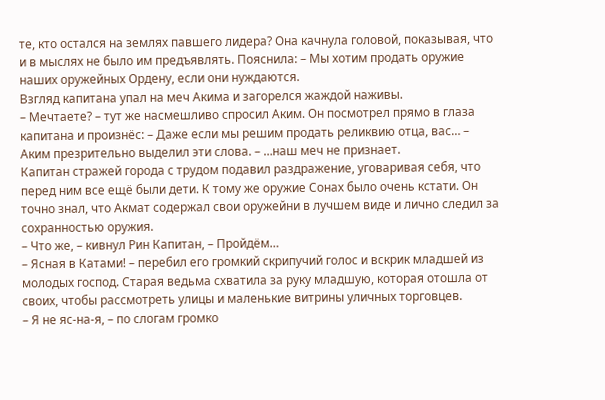те, кто остался на землях павшего лидера? Она качнула головой, показывая, что и в мыслях не было им предъявлять. Пояснила: – Мы хотим продать оружие наших оружейных Ордену, если они нуждаются.
Взгляд капитана упал на меч Акима и загорелся жаждой наживы.
– Мечтаете? – тут же насмешливо спросил Аким. Он посмотрел прямо в глаза капитана и произнёс: – Даже если мы решим продать реликвию отца, вас… – Аким презрительно выделил эти слова. – …наш меч не признает.
Капитан стражей города с трудом подавил раздражение, уговаривая себя, что перед ним все ещё были дети. К тому же оружие Сонах было очень кстати. Он точно знал, что Акмат содержал свои оружейни в лучшем виде и лично следил за сохранностью оружия.
– Что же, – кивнул Рин Капитан, – Пройдём…
– Ясная в Катами! – перебил его громкий скрипучий голос и вскрик младшей из молодых господ. Старая ведьма схватила за руку младшую, которая отошла от своих, чтобы рассмотреть улицы и маленькие витрины уличных торговцев.
– Я не яс-на-я, – по слогам громко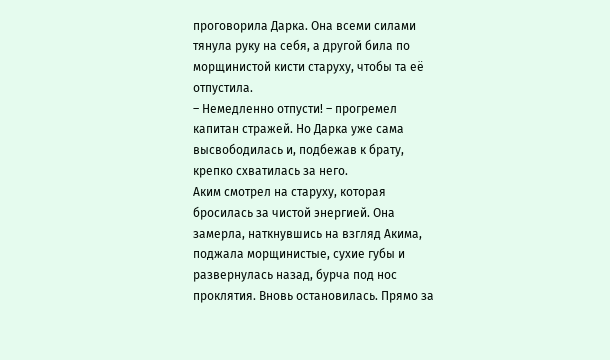проговорила Дарка. Она всеми силами тянула руку на себя, а другой била по морщинистой кисти старуху, чтобы та её отпустила.
– Немедленно отпусти! – прогремел капитан стражей. Но Дарка уже сама высвободилась и, подбежав к брату, крепко схватилась за него.
Аким смотрел на старуху, которая бросилась за чистой энергией. Она замерла, наткнувшись на взгляд Акима, поджала морщинистые, сухие губы и развернулась назад, бурча под нос проклятия. Вновь остановилась. Прямо за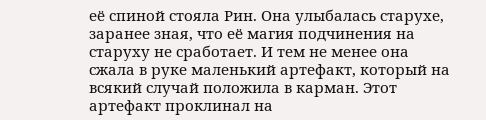её спиной стояла Рин. Она улыбалась старухе, заранее зная, что её магия подчинения на старуху не сработает. И тем не менее она сжала в руке маленький артефакт, который на всякий случай положила в карман. Этот артефакт проклинал на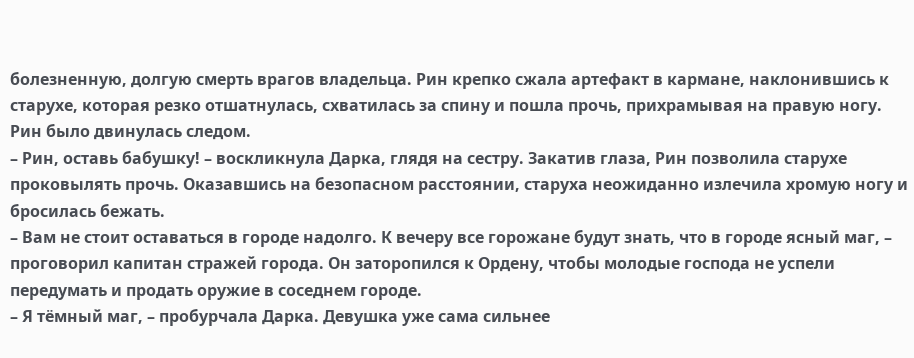болезненную, долгую смерть врагов владельца. Рин крепко сжала артефакт в кармане, наклонившись к старухе, которая резко отшатнулась, схватилась за спину и пошла прочь, прихрамывая на правую ногу. Рин было двинулась следом.
– Рин, оставь бабушку! – воскликнула Дарка, глядя на сестру. Закатив глаза, Рин позволила старухе проковылять прочь. Оказавшись на безопасном расстоянии, старуха неожиданно излечила хромую ногу и бросилась бежать.
– Вам не стоит оставаться в городе надолго. К вечеру все горожане будут знать, что в городе ясный маг, – проговорил капитан стражей города. Он заторопился к Ордену, чтобы молодые господа не успели передумать и продать оружие в соседнем городе.
– Я тёмный маг, – пробурчала Дарка. Девушка уже сама сильнее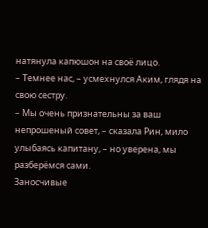натянула капюшон на своё лицо.
– Темнее нас, – усмехнулся Аким, глядя на свою сестру.
– Мы очень признательны за ваш непрошеный совет, – сказала Рин, мило улыбаясь капитану, – но уверена, мы разберёмся сами.
Заносчивые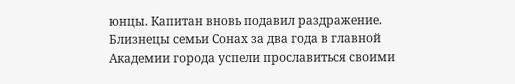юнцы. Капитан вновь подавил раздражение. Близнецы семьи Сонах за два года в главной Академии города успели прославиться своими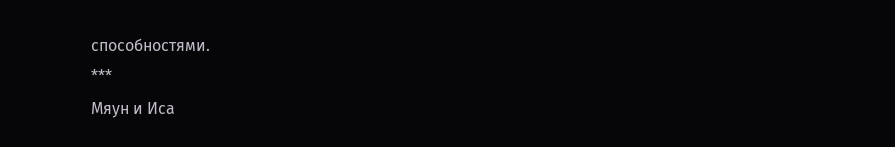способностями.
***
Мяун и Иса